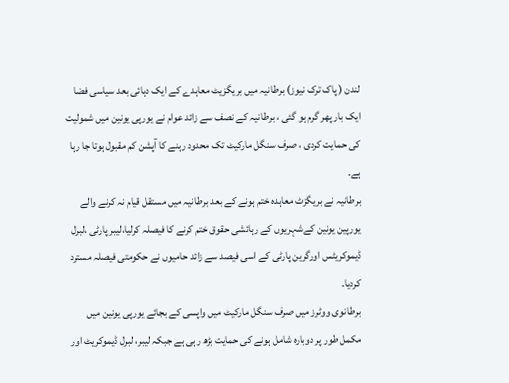لندن ( پاک ترک نیوز) برطانیہ میں بریگزیٹ معاہدے کے ایک دہائی بعد سیاسی فضا ایک بار پھر گرم ہو گئی ، برطانیہ کے نصف سے زائد عوام نے یورپی یونین میں شمولیت کی حمایت کردی ، صرف سنگل مارکیٹ تک محدود رہنے کا آپشن کم مقبول ہوتا جا رہا ہے۔
برطانیہ نے بریگزٹ معاہدہ ختم ہونے کے بعد برطانیہ میں مستقل قیام نہ کرنے والے یورپین یونین کےشہریوں کے رہائشی حقوق ختم کرنے کا فیصلہ کرلیا،لیبر پارٹی ،لبرل ڈیموکریٹس اورگرین پارٹی کے اسی فیصد سے زائد حامیوں نے حکومتی فیصلہ مسترد کردیا۔
برطانوی ووٹرز میں صرف سنگل مارکیٹ میں واپسی کے بجائے یورپی یونین میں مکمل طور پر دوبارہ شامل ہونے کی حمایت بڑھ رہی ہے جبکہ لیبر، لبرل ڈیموکریٹ اور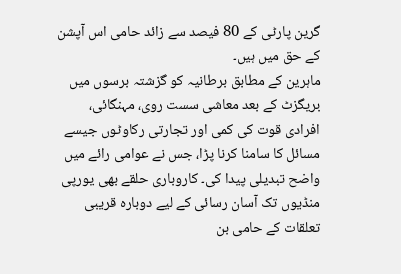گرین پارٹی کے 80 فیصد سے زائد حامی اس آپشن کے حق میں ہیں۔
ماہرین کے مطابق برطانیہ کو گزشتہ برسوں میں بریگزٹ کے بعد معاشی سست روی، مہنگائی، افرادی قوت کی کمی اور تجارتی رکاوٹوں جیسے مسائل کا سامنا کرنا پڑا، جس نے عوامی رائے میں واضح تبدیلی پیدا کی۔ کاروباری حلقے بھی یورپی منڈیوں تک آسان رسائی کے لیے دوبارہ قریبی تعلقات کے حامی بن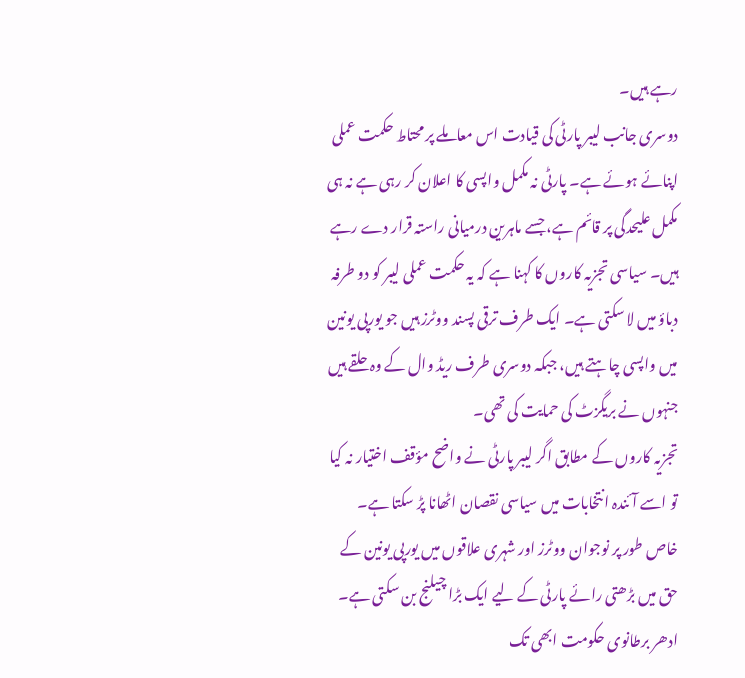رہے ہیں۔
دوسری جانب لیبر پارٹی کی قیادت اس معاملے پر محتاط حکمت عملی اپنائے ہوئے ہے۔ پارٹی نہ مکمل واپسی کا اعلان کر رہی ہے نہ ہی مکمل علیحدگی پر قائم ہے، جسے ماہرین درمیانی راستہ قرار دے رہے ہیں۔ سیاسی تجزیہ کاروں کا کہنا ہے کہ یہ حکمت عملی لیبر کو دو طرفہ دباؤ میں لا سکتی ہے۔ ایک طرف ترقی پسند ووٹرز ہیں جو یورپی یونین میں واپسی چاہتے ہیں، جبکہ دوسری طرف ریڈ وال کے وہ حلقے ہیں جنہوں نے بریگزٹ کی حمایت کی تھی۔
تجزیہ کاروں کے مطابق اگر لیبر پارٹی نے واضح مؤقف اختیار نہ کیا تو اسے آئندہ انتخابات میں سیاسی نقصان اٹھانا پڑ سکتا ہے۔ خاص طور پر نوجوان ووٹرز اور شہری علاقوں میں یورپی یونین کے حق میں بڑھتی رائے پارٹی کے لیے ایک بڑا چیلنج بن سکتی ہے۔
ادھر برطانوی حکومت ابھی تک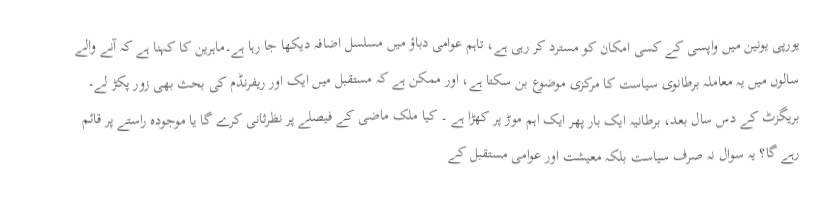یورپی یونین میں واپسی کے کسی امکان کو مسترد کر رہی ہے، تاہم عوامی دباؤ میں مسلسل اضافہ دیکھا جا رہا ہے۔ماہرین کا کہنا ہے کہ آنے والے سالوں میں یہ معاملہ برطانوی سیاست کا مرکزی موضوع بن سکتا ہے، اور ممکن ہے کہ مستقبل میں ایک اور ریفرنڈم کی بحث بھی زور پکڑ لے۔
بریگزٹ کے دس سال بعد، برطانیہ ایک بار پھر ایک اہم موڑ پر کھڑا ہے ۔ کیا ملک ماضی کے فیصلے پر نظرثانی کرے گا یا موجودہ راستے پر قائم رہے گا؟ یہ سوال نہ صرف سیاست بلکہ معیشت اور عوامی مستقبل کے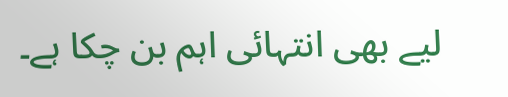لیے بھی انتہائی اہم بن چکا ہے۔